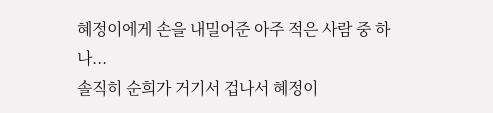혜정이에게 손을 내밀어준 아주 적은 사람 중 하나...
솔직히 순희가 거기서 겁나서 혜정이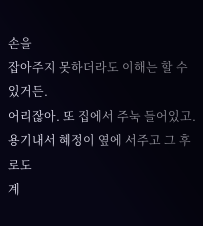손을
잡아주지 못하더라도 이해는 할 수 있거든.
어리잖아. 또 집에서 주눅 들어있고.
용기내서 혜정이 옆에 서주고 그 후로도
계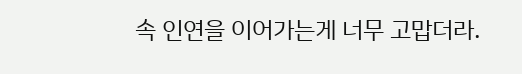속 인연을 이어가는게 너무 고맙더라.